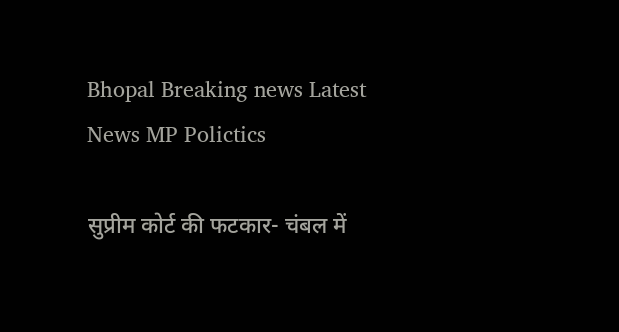Bhopal Breaking news Latest News MP Polictics

सुप्रीम कोर्ट की फटकार- चंबल में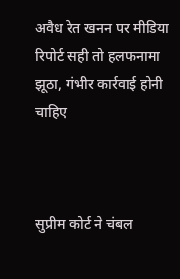अवैध रेत खनन पर मीडिया रिपोर्ट सही तो हलफनामा झूठा, गंभीर कार्रवाई होनी चाहिए



सुप्रीम कोर्ट ने चंबल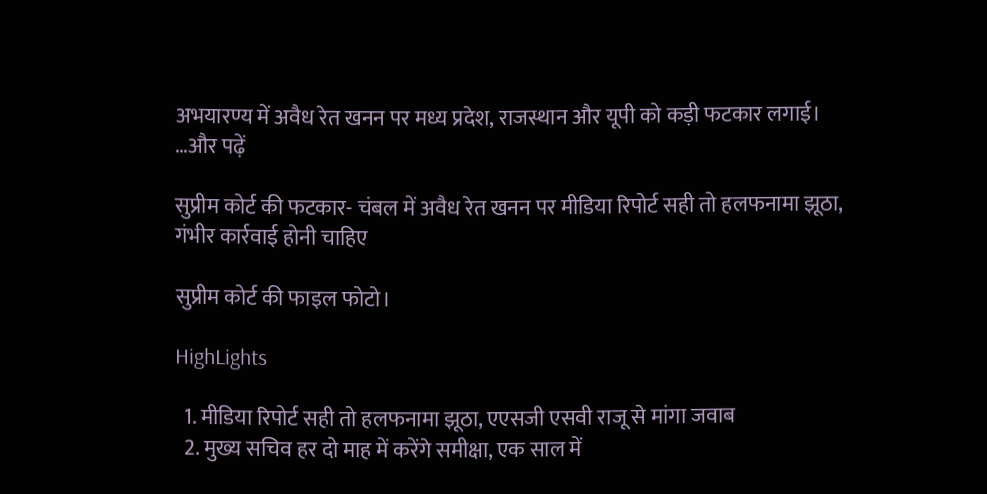अभयारण्य में अवैध रेत खनन पर मध्य प्रदेश, राजस्थान और यूपी को कड़ी फटकार लगाई। …और पढ़ें

सुप्रीम कोर्ट की फटकार- चंबल में अवैध रेत खनन पर मीडिया रिपोर्ट सही तो हलफनामा झूठा, गंभीर कार्रवाई होनी चाहिए

सुप्रीम कोर्ट की फाइल फोटो।

HighLights

  1. मीडिया रिपोर्ट सही तो हलफनामा झूठा, एएसजी एसवी राजू से मांगा जवाब
  2. मुख्य सचिव हर दो माह में करेंगे समीक्षा, एक साल में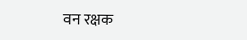वन रक्षक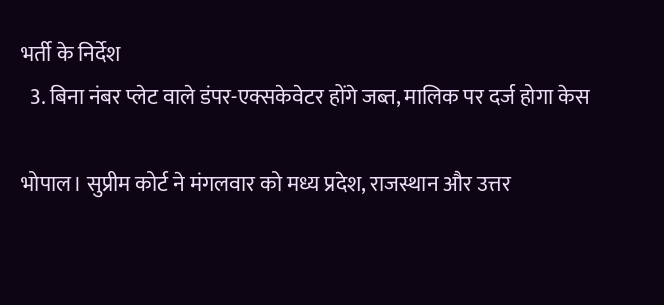भर्ती के निर्देश
  3. बिना नंबर प्लेट वाले डंपर-एक्सकेवेटर होंगे जब्त, मालिक पर दर्ज होगा केस

भोपाल। सुप्रीम कोर्ट ने मंगलवार को मध्य प्रदेश, राजस्थान और उत्तर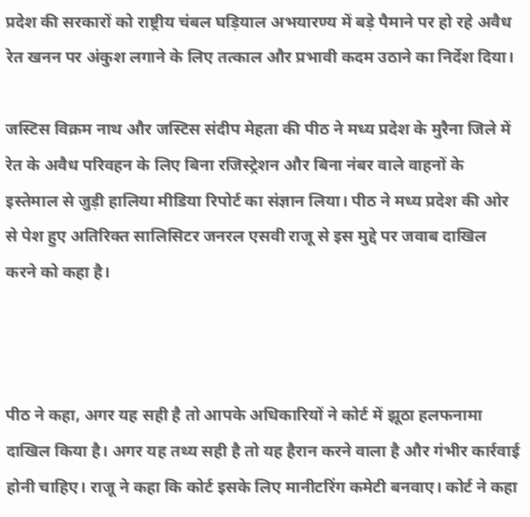प्रदेश की सरकारों को राष्ट्रीय चंबल घड़ियाल अभयारण्य में बड़े पैमाने पर हो रहे अवैध रेत खनन पर अंकुश लगाने के लिए तत्काल और प्रभावी कदम उठाने का निर्देश दिया।

जस्टिस विक्रम नाथ और जस्टिस संदीप मेहता की पीठ ने मध्य प्रदेश के मुरैना जिले में रेत के अवैध परिवहन के लिए बिना रजिस्ट्रेशन और बिना नंबर वाले वाहनों के इस्तेमाल से जुड़ी हालिया मीडिया रिपोर्ट का संज्ञान लिया। पीठ ने मध्य प्रदेश की ओर से पेश हुए अतिरिक्त सालिसिटर जनरल एसवी राजू से इस मुद्दे पर जवाब दाखिल करने को कहा है।



पीठ ने कहा, अगर यह सही है तो आपके अधिकारियों ने कोर्ट में झूठा हलफनामा दाखिल किया है। अगर यह तथ्य सही है तो यह हैरान करने वाला है और गंभीर कार्रवाई होनी चाहिए। राजू ने कहा कि कोर्ट इसके लिए मानीटरिंग कमेटी बनवाए। कोर्ट ने कहा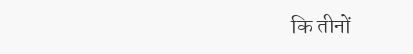कि तीनों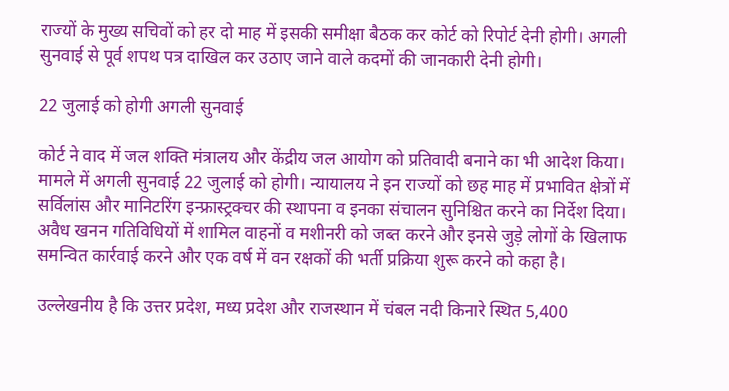राज्यों के मुख्य सचिवों को हर दो माह में इसकी समीक्षा बैठक कर कोर्ट को रिपोर्ट देनी होगी। अगली सुनवाई से पूर्व शपथ पत्र दाखिल कर उठाए जाने वाले कदमों की जानकारी देनी होगी।

22 जुलाई को होगी अगली सुनवाई

कोर्ट ने वाद में जल शक्ति मंत्रालय और केंद्रीय जल आयोग को प्रतिवादी बनाने का भी आदेश किया। मामले में अगली सुनवाई 22 जुलाई को होगी। न्यायालय ने इन राज्यों को छह माह में प्रभावित क्षेत्रों में सर्विलांस और मानिटरिंग इन्फ्रास्ट्रक्चर की स्थापना व इनका संचालन सुनिश्चित करने का निर्देश दिया। अवैध खनन गतिविधियों में शामिल वाहनों व मशीनरी को जब्त करने और इनसे जुड़े लोगों के खिलाफ समन्वित कार्रवाई करने और एक वर्ष में वन रक्षकों की भर्ती प्रक्रिया शुरू करने को कहा है।

उल्लेखनीय है कि उत्तर प्रदेश, मध्य प्रदेश और राजस्थान में चंबल नदी किनारे स्थित 5,400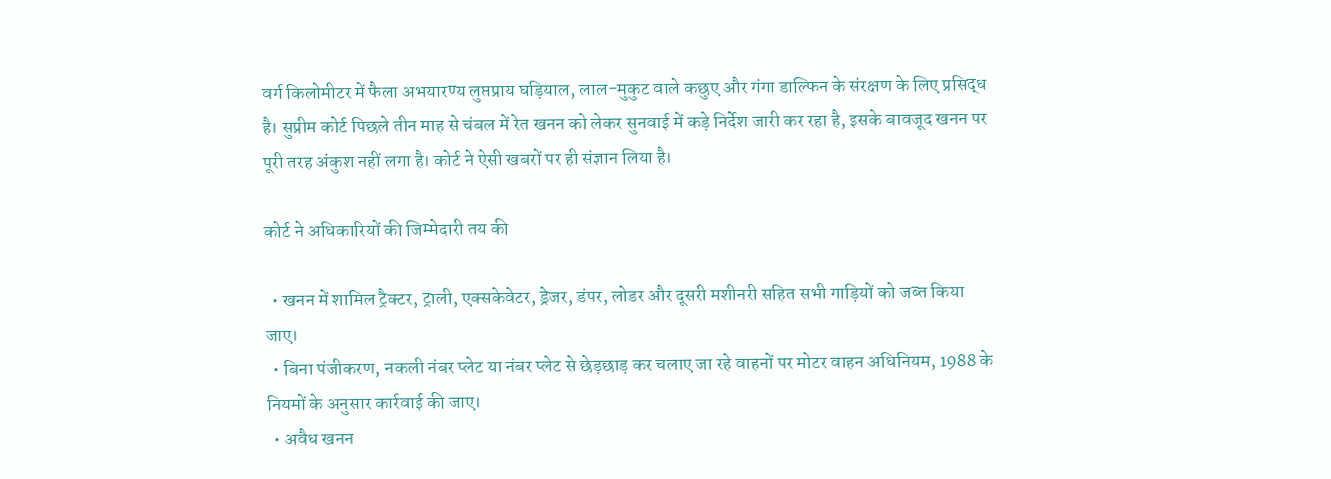वर्ग किलोमीटर में फैला अभयारण्य लुप्तप्राय घड़ियाल, लाल-मुकुट वाले कछुए और गंगा डाल्फिन के संरक्षण के लिए प्रसिद्ध है। सुप्रीम कोर्ट पिछले तीन माह से चंबल में रेत खनन को लेकर सुनवाई में कड़े निर्देश जारी कर रहा है, इसके बावजूद खनन पर पूरी तरह अंकुश नहीं लगा है। कोर्ट ने ऐसी खबरों पर ही संज्ञान लिया है।

कोर्ट ने अधिकारियों की जिम्मेदारी तय की

  • खनन में शामिल ट्रैक्टर, ट्राली, एक्सकेवेटर, ड्रेजर, डंपर, लोडर और दूसरी मशीनरी सहित सभी गाड़ियों को जब्त किया जाए।
  • बिना पंजीकरण, नकली नंबर प्लेट या नंबर प्लेट से छेड़छाड़ कर चलाए जा रहे वाहनों पर मोटर वाहन अधिनियम, 1988 के नियमों के अनुसार कार्रवाई की जाए।
  • अवैध खनन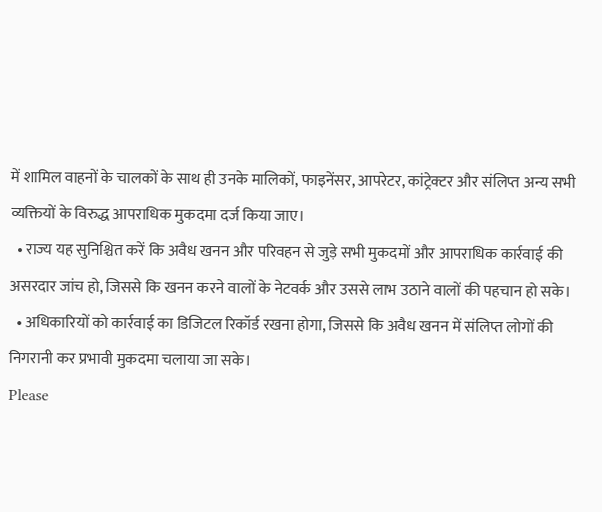में शामिल वाहनों के चालकों के साथ ही उनके मालिकों, फाइनेंसर, आपरेटर, कांट्रेक्टर और संलिप्त अन्य सभी व्यक्तियों के विरुद्ध आपराधिक मुकदमा दर्ज किया जाए।
  • राज्य यह सुनिश्चित करें कि अवैध खनन और परिवहन से जुड़े सभी मुकदमों और आपराधिक कार्रवाई की असरदार जांच हो, जिससे कि खनन करने वालों के नेटवर्क और उससे लाभ उठाने वालों की पहचान हो सके।
  • अधिकारियों को कार्रवाई का डिजिटल रिकॉर्ड रखना होगा, जिससे कि अवैध खनन में संलिप्त लोगों की निगरानी कर प्रभावी मुकदमा चलाया जा सके।
Please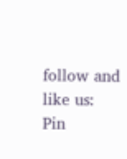follow and like us:
Pin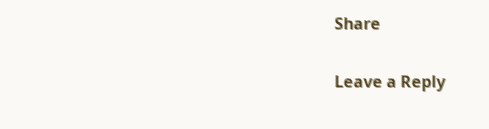Share

Leave a Reply